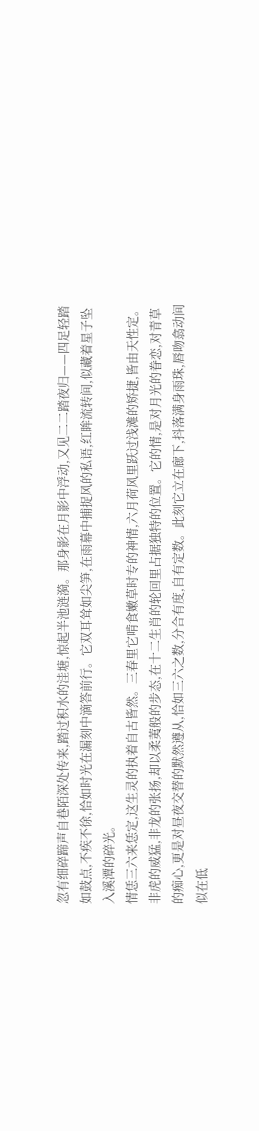忽有细碎蹄声自巷陌深处传来,踏过积水的洼塘,惊起半池涟漪。那身影在月影中浮动,又见二二踏夜归——四足轻踏如鼓点,不疾不徐,恰如时光在漏刻中滴答前行。它双耳耸如尖笋,在雨幕中捕捉风的私语,红眸流转间,似藏着星子坠入溪潭的碎光。
情恁三六来恁定,这生灵的执着自古皆然。三春里它啃食嫩草时专的神情,六月荷风里跃过浅滩的矫捷,皆由天性定。非虎的威猛,非龙的张扬,却以柔荑般的步态,在十二生肖的轮回里占据独特的位置。它的情,是对月光的眷恋,对青草的痴心,更是对昼夜交替的默然遵从,恰如三六之数,分合有度,自有定数。此刻它立在廊下,抖落满身雨珠,唇吻翕动间似在低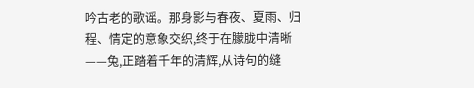吟古老的歌谣。那身影与春夜、夏雨、归程、情定的意象交织,终于在朦胧中清晰——兔,正踏着千年的清辉,从诗句的缝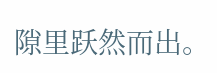隙里跃然而出。